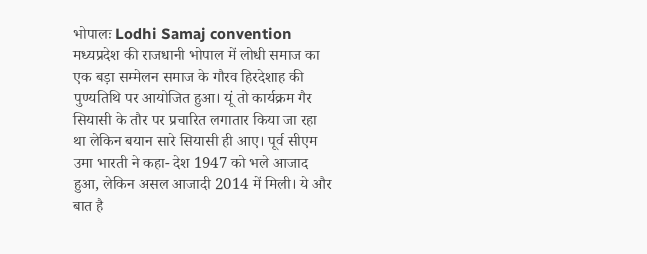भोपालः Lodhi Samaj convention मध्यप्रदेश की राजधानी भोपाल में लोधी समाज का एक बड़ा सम्मेलन समाज के गौरव हिरदेशाह की पुण्यतिथि पर आयोजित हुआ। यूं तो कार्यक्रम गैर सियासी के तौर पर प्रचारित लगातार किया जा रहा था लेकिन बयान सारे सियासी ही आए। पूर्व सीएम उमा भारती ने कहा- देश 1947 को भले आजाद हुआ, लेकिन असल आजादी 2014 में मिली। ये और बात है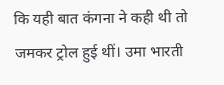कि यही बात कंगना ने कही थी तो जमकर ट्रोल हुई थीं। उमा भारती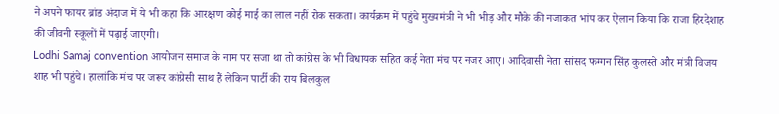ने अपने फायर ब्रांड अंदाज में ये भी कहा कि आरक्षण कोई माई का लाल नहीं रोक सकता। कार्यक्रम में पहुंचे मुख्यमंत्री ने भी भीड़ और मौके की नजाकत भांप कर ऐलान किया कि राजा हिरदेशाह की जीवनी स्कूलों में पढ़ाई जाएगी।
Lodhi Samaj convention आयोजन समाज के नाम पर सजा था तो कांग्रेस के भी विधायक सहित कई नेता मंच पर नजर आए। आदिवासी नेता सांसद फग्गन सिंह कुलस्ते और मंत्री विजय शाह भी पहुंचे। हालांकि मंच पर जरूर कांग्रेसी साथ हैं लेकिन पार्टी की राय बिलकुल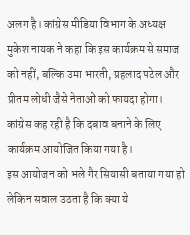अलग है। कांग्रेस मीडिया विभाग के अध्यक्ष मुकेश नायक ने कहा कि इस कार्यक्रम से समाज को नहीं, बल्कि उमा भारती, प्रहलाद पटेल और प्रीतम लोधी जैसे नेताओं को फायदा होगा। कांग्रेस कह रही है कि दबाव बनाने के लिए कार्यक्रम आयोजित किया गया है।
इस आयोजन को भले गैर सियासी बताया गया हो लेकिन सवाल उठता है कि क्या ये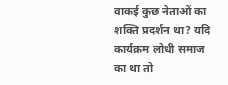वाकई कुछ नेताओं का शक्ति प्रदर्शन था? यदि कार्यक्रम लोधी समाज का था तो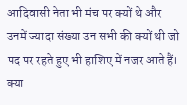आदिवासी नेता भी मंच पर क्यों थे और उनमें ज्यादा संख्या उन सभी की क्यों थी जो पद पर रहते हुए भी हाशिए में नजर आते हैं। क्या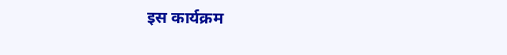इस कार्यक्रम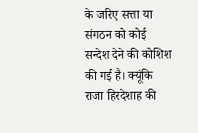के जरिए सत्ता या संगठन को कोई सन्देश देने की कोशिश की गई है। क्यूंकि राजा हिरदेशाह की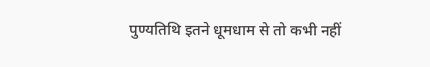पुण्यतिथि इतने धूमधाम से तो कभी नहीं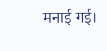मनाई गई।